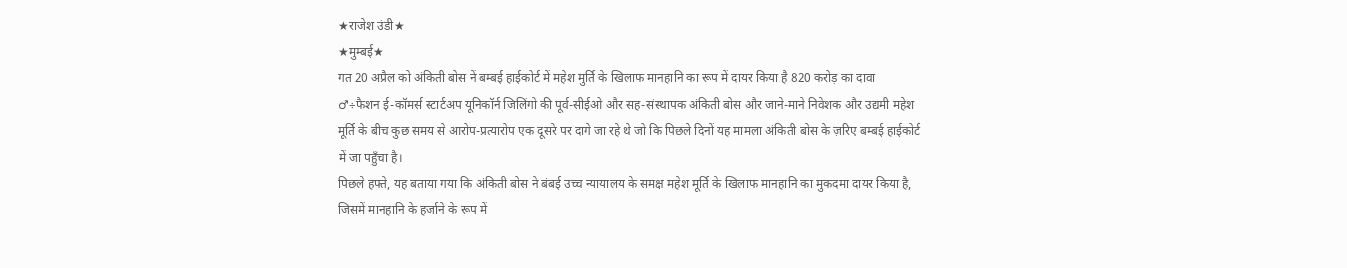★राजेश उंडी★
★मुम्बई★
गत 20 अप्रैल को अंकिती बोस नें बम्बई हाईकोर्ट में महेश मुर्ति के खिलाफ मानहानि का रूप में दायर किया है 820 करोड़ का दावा
♂÷फैशन ई-कॉमर्स स्टार्टअप यूनिकॉर्न जिलिंगो की पूर्व-सीईओ और सह-संस्थापक अंकिती बोस और जाने-माने निवेशक और उद्यमी महेश मूर्ति के बीच कुछ समय से आरोप-प्रत्यारोप एक दूसरे पर दागे जा रहे थे जो कि पिछले दिनों यह मामला अंकिती बोस के ज़रिए बम्बई हाईकोर्ट में जा पहुँचा है।
पिछले हफ्ते, यह बताया गया कि अंकिती बोस ने बंबई उच्च न्यायालय के समक्ष महेश मूर्ति के खिलाफ मानहानि का मुकदमा दायर किया है, जिसमें मानहानि के हर्जाने के रूप में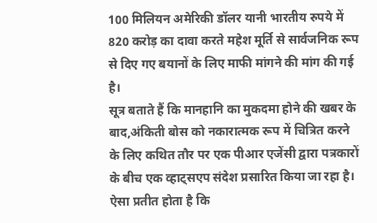100 मिलियन अमेरिकी डॉलर यानी भारतीय रुपये में 820 करोड़ का दावा करते महेश मूर्ति से सार्वजनिक रूप से दिए गए बयानों के लिए माफी मांगने की मांग की गई है।
सूत्र बताते हैं कि मानहानि का मुकदमा होने की खबर के बाद,अंकिती बोस को नकारात्मक रूप में चित्रित करने के लिए कथित तौर पर एक पीआर एजेंसी द्वारा पत्रकारों के बीच एक व्हाट्सएप संदेश प्रसारित किया जा रहा है। ऐसा प्रतीत होता है कि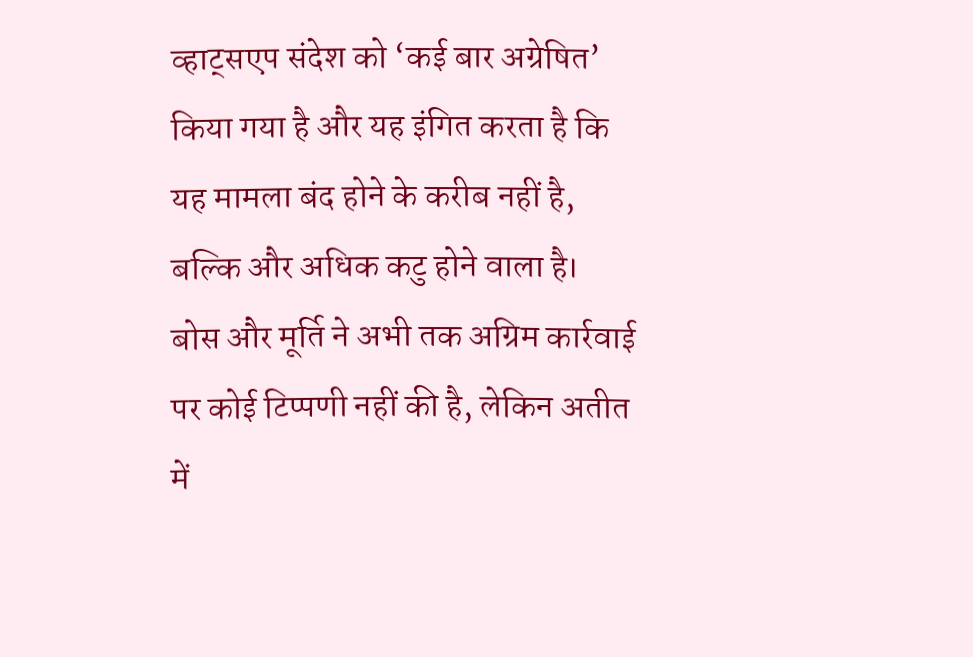व्हाट्सएप संदेश को ‘कई बार अग्रेषित’ किया गया है और यह इंगित करता है कि यह मामला बंद होने के करीब नहीं है, बल्कि और अधिक कटु होने वाला है।
बोस और मूर्ति ने अभी तक अग्रिम कार्रवाई पर कोई टिप्पणी नहीं की है, लेकिन अतीत में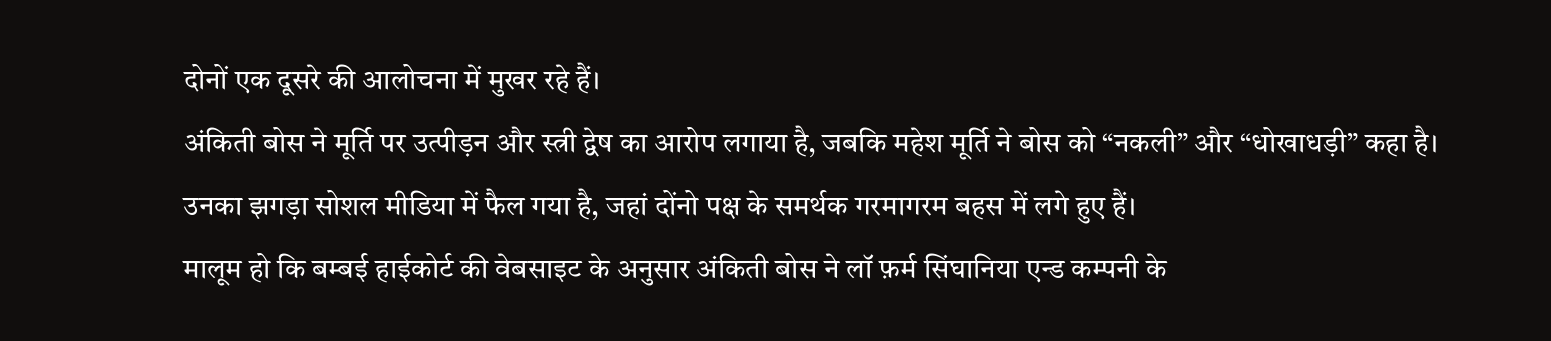दोनों एक दूसरे की आलोचना में मुखर रहे हैं।
अंकिती बोस ने मूर्ति पर उत्पीड़न और स्त्री द्वेष का आरोप लगाया है, जबकि महेश मूर्ति ने बोस को “नकली” और “धोखाधड़ी” कहा है। उनका झगड़ा सोशल मीडिया में फैल गया है, जहां दोंनो पक्ष के समर्थक गरमागरम बहस में लगे हुए हैं।
मालूम हो कि बम्बई हाईकोर्ट की वेबसाइट के अनुसार अंकिती बोस ने लॉ फ़र्म सिंघानिया एन्ड कम्पनी के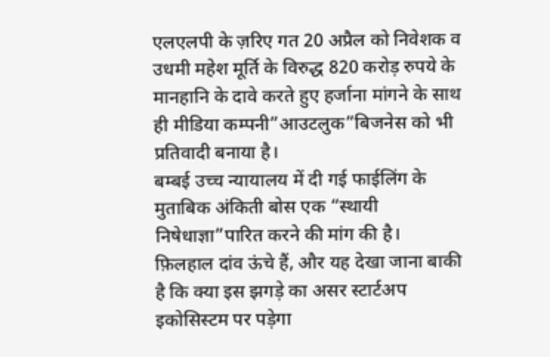एलएलपी के ज़रिए गत 20 अप्रैल को निवेशक व उधमी महेश मूर्ति के विरुद्ध 820 करोड़ रुपये के मानहानि के दावे करते हुए हर्जाना मांगने के साथ ही मीडिया कम्पनी”आउटलुक”बिजनेस को भी प्रतिवादी बनाया है।
बम्बई उच्च न्यायालय में दी गई फाईलिंग के मुताबिक अंकिती बोस एक “स्थायी निषेधाज्ञा”पारित करने की मांग की है।
फ़िलहाल दांव ऊंचे हैं, और यह देखा जाना बाकी है कि क्या इस झगड़े का असर स्टार्टअप इकोसिस्टम पर पड़ेगा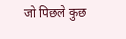जो पिछले कुछ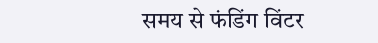समय से फंडिंग विंटर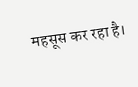महसूस कर रहा है।